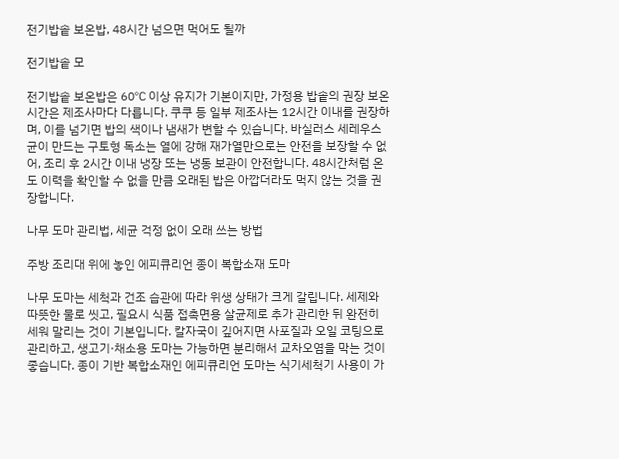전기밥솥 보온밥, 48시간 넘으면 먹어도 될까

전기밥솥 모

전기밥솥 보온밥은 60℃ 이상 유지가 기본이지만, 가정용 밥솥의 권장 보온시간은 제조사마다 다릅니다. 쿠쿠 등 일부 제조사는 12시간 이내를 권장하며, 이를 넘기면 밥의 색이나 냄새가 변할 수 있습니다. 바실러스 세레우스균이 만드는 구토형 독소는 열에 강해 재가열만으로는 안전을 보장할 수 없어, 조리 후 2시간 이내 냉장 또는 냉동 보관이 안전합니다. 48시간처럼 온도 이력을 확인할 수 없을 만큼 오래된 밥은 아깝더라도 먹지 않는 것을 권장합니다.

나무 도마 관리법, 세균 걱정 없이 오래 쓰는 방법

주방 조리대 위에 놓인 에피큐리언 종이 복합소재 도마

나무 도마는 세척과 건조 습관에 따라 위생 상태가 크게 갈립니다. 세제와 따뜻한 물로 씻고, 필요시 식품 접촉면용 살균제로 추가 관리한 뒤 완전히 세워 말리는 것이 기본입니다. 칼자국이 깊어지면 사포질과 오일 코팅으로 관리하고, 생고기·채소용 도마는 가능하면 분리해서 교차오염을 막는 것이 좋습니다. 종이 기반 복합소재인 에피큐리언 도마는 식기세척기 사용이 가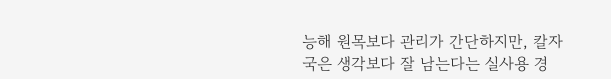능해 원목보다 관리가 간단하지만, 칼자국은 생각보다 잘 남는다는 실사용 경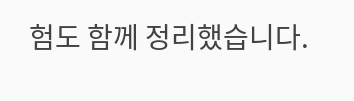험도 함께 정리했습니다.